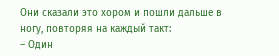Они сказали это хором и пошли дальше в ногу, повторяя на каждый такт:
– Один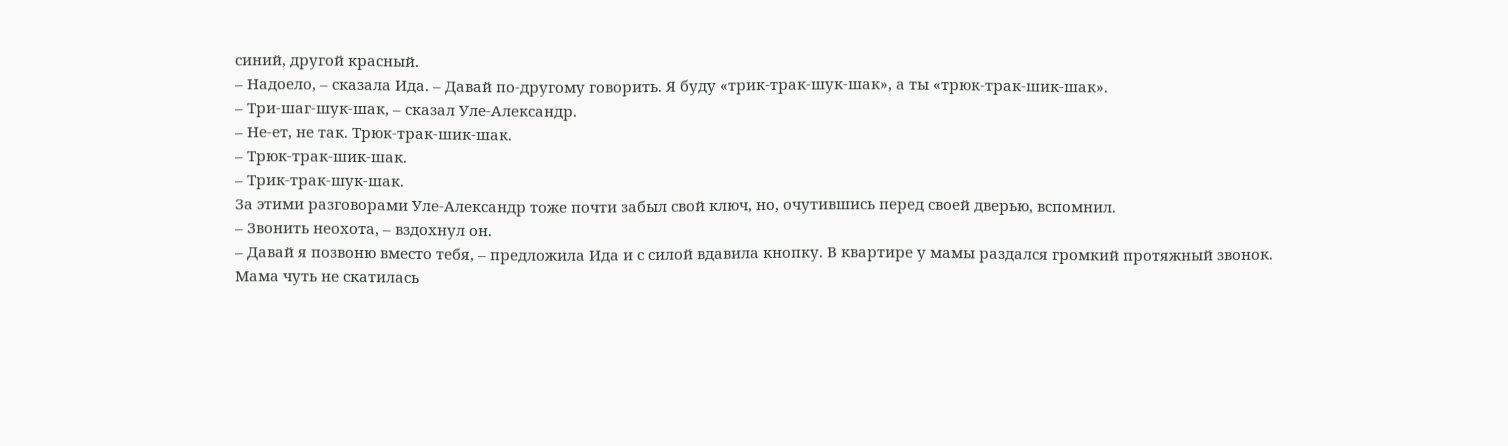синий, другой красный.
– Надоело, – сказала Ида. – Давай по-другому говорить. Я буду «трик-трак-шук-шак», а ты «трюк-трак-шик-шак».
– Три-шаг-шук-шак, – сказал Уле-Александр.
– Не-ет, не так. Трюк-трак-шик-шак.
– Трюк-трак-шик-шак.
– Трик-трак-шук-шак.
За этими разговорами Уле-Александр тоже почти забыл свой ключ, но, очутившись перед своей дверью, вспомнил.
– Звонить неохота, – вздохнул он.
– Давай я позвоню вместо тебя, – предложила Ида и с силой вдавила кнопку. В квартире у мамы раздался громкий протяжный звонок.
Мама чуть не скатилась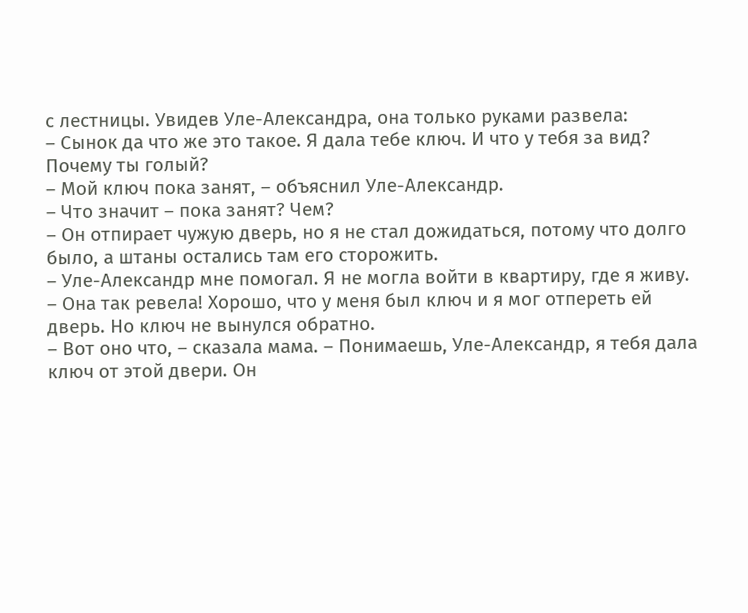с лестницы. Увидев Уле-Александра, она только руками развела:
– Сынок да что же это такое. Я дала тебе ключ. И что у тебя за вид? Почему ты голый?
– Мой ключ пока занят, – объяснил Уле-Александр.
– Что значит – пока занят? Чем?
– Он отпирает чужую дверь, но я не стал дожидаться, потому что долго было, а штаны остались там его сторожить.
– Уле-Александр мне помогал. Я не могла войти в квартиру, где я живу.
– Она так ревела! Хорошо, что у меня был ключ и я мог отпереть ей дверь. Но ключ не вынулся обратно.
– Вот оно что, – сказала мама. – Понимаешь, Уле-Александр, я тебя дала ключ от этой двери. Он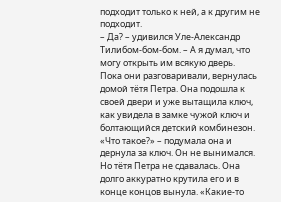подходит только к ней, а к другим не подходит.
– Да? – удивился Уле-Александр Тилибом-бом-бом. – А я думал, что могу открыть им всякую дверь.
Пока они разговаривали, вернулась домой тётя Петра. Она подошла к своей двери и уже вытащила ключ, как увидела в замке чужой ключ и болтающийся детский комбинезон. «Что такое?» – подумала она и дернула за ключ. Он не вынимался. Но тётя Петра не сдавалась. Она долго аккуратно крутила его и в конце концов вынула. «Какие-то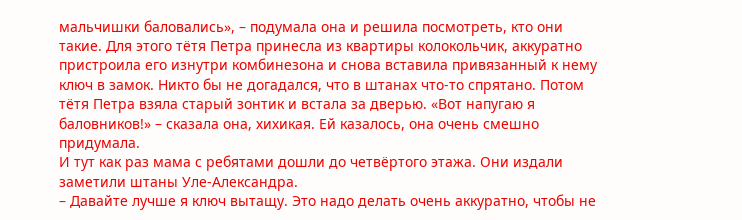мальчишки баловались», – подумала она и решила посмотреть, кто они такие. Для этого тётя Петра принесла из квартиры колокольчик, аккуратно пристроила его изнутри комбинезона и снова вставила привязанный к нему ключ в замок. Никто бы не догадался, что в штанах что-то спрятано. Потом тётя Петра взяла старый зонтик и встала за дверью. «Вот напугаю я баловников!» – сказала она, хихикая. Ей казалось, она очень смешно придумала.
И тут как раз мама с ребятами дошли до четвёртого этажа. Они издали заметили штаны Уле-Александра.
– Давайте лучше я ключ вытащу. Это надо делать очень аккуратно, чтобы не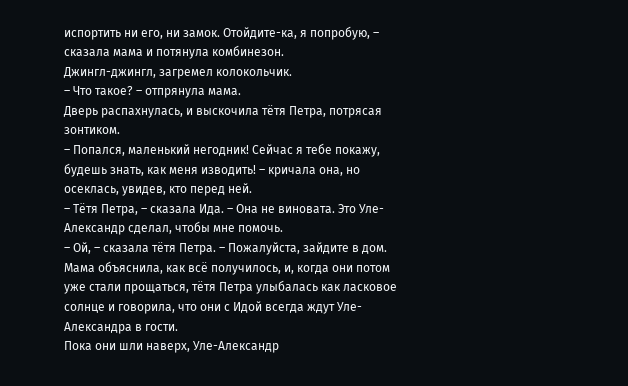испортить ни его, ни замок. Отойдите-ка, я попробую, – сказала мама и потянула комбинезон.
Джингл-джингл, загремел колокольчик.
– Что такое? – отпрянула мама.
Дверь распахнулась, и выскочила тётя Петра, потрясая зонтиком.
– Попался, маленький негодник! Сейчас я тебе покажу, будешь знать, как меня изводить! – кричала она, но осеклась, увидев, кто перед ней.
– Тётя Петра, – сказала Ида. – Она не виновата. Это Уле-Александр сделал, чтобы мне помочь.
– Ой, – сказала тётя Петра. – Пожалуйста, зайдите в дом.
Мама объяснила, как всё получилось, и, когда они потом уже стали прощаться, тётя Петра улыбалась как ласковое солнце и говорила, что они с Идой всегда ждут Уле-Александра в гости.
Пока они шли наверх, Уле-Александр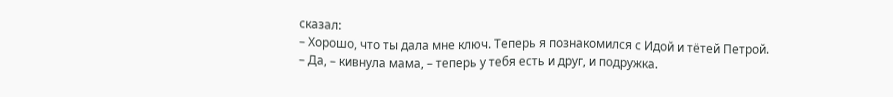сказал:
– Хорошо, что ты дала мне ключ. Теперь я познакомился с Идой и тётей Петрой.
– Да, – кивнула мама, – теперь у тебя есть и друг, и подружка.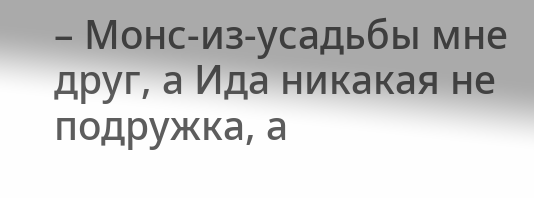– Монс-из-усадьбы мне друг, а Ида никакая не подружка, а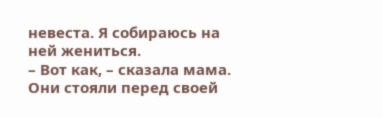невеста. Я собираюсь на ней жениться.
– Вот как, – сказала мама.
Они стояли перед своей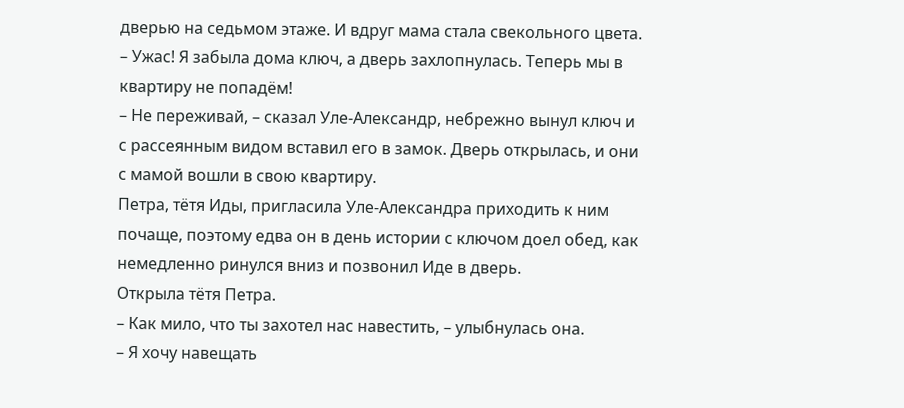дверью на седьмом этаже. И вдруг мама стала свекольного цвета.
– Ужас! Я забыла дома ключ, а дверь захлопнулась. Теперь мы в квартиру не попадём!
– Не переживай, – сказал Уле-Александр, небрежно вынул ключ и с рассеянным видом вставил его в замок. Дверь открылась, и они с мамой вошли в свою квартиру.
Петра, тётя Иды, пригласила Уле-Александра приходить к ним почаще, поэтому едва он в день истории с ключом доел обед, как немедленно ринулся вниз и позвонил Иде в дверь.
Открыла тётя Петра.
– Как мило, что ты захотел нас навестить, – улыбнулась она.
– Я хочу навещать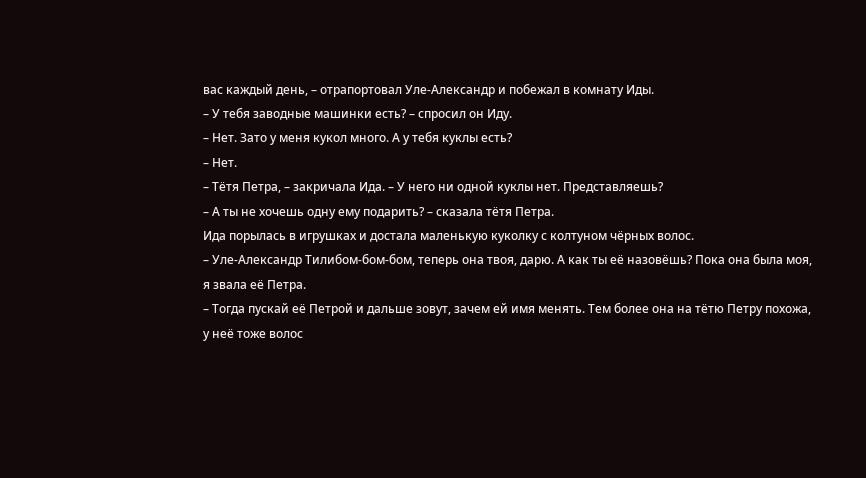вас каждый день, – отрапортовал Уле-Александр и побежал в комнату Иды.
– У тебя заводные машинки есть? – спросил он Иду.
– Нет. Зато у меня кукол много. А у тебя куклы есть?
– Нет.
– Тётя Петра, – закричала Ида. – У него ни одной куклы нет. Представляешь?
– А ты не хочешь одну ему подарить? – сказала тётя Петра.
Ида порылась в игрушках и достала маленькую куколку с колтуном чёрных волос.
– Уле-Александр Тилибом-бом-бом, теперь она твоя, дарю. А как ты её назовёшь? Пока она была моя, я звала её Петра.
– Тогда пускай её Петрой и дальше зовут, зачем ей имя менять. Тем более она на тётю Петру похожа, у неё тоже волос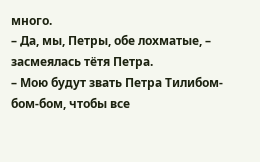много.
– Да, мы, Петры, обе лохматые, – засмеялась тётя Петра.
– Мою будут звать Петра Тилибом-бом-бом, чтобы все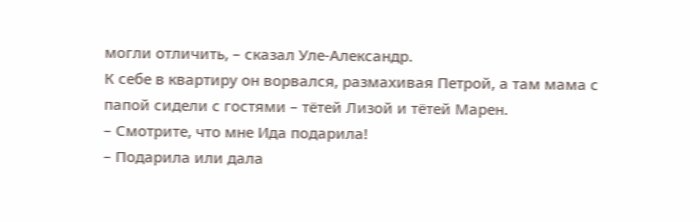могли отличить, – сказал Уле-Александр.
К себе в квартиру он ворвался, размахивая Петрой, а там мама с папой сидели с гостями – тётей Лизой и тётей Марен.
– Смотрите, что мне Ида подарила!
– Подарила или дала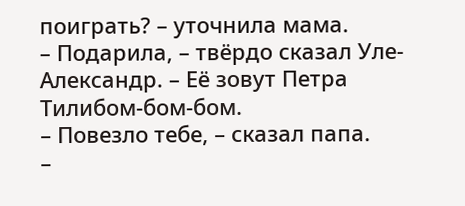поиграть? – уточнила мама.
– Подарила, – твёрдо сказал Уле-Александр. – Её зовут Петра Тилибом-бом-бом.
– Повезло тебе, – сказал папа.
–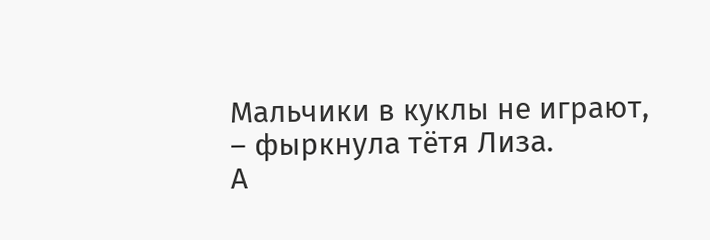Мальчики в куклы не играют, – фыркнула тётя Лиза.
А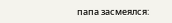папа засмеялся: